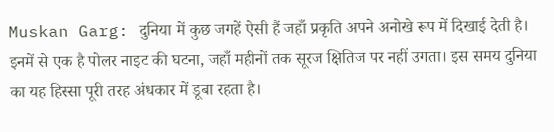Muskan Garg: दुनिया में कुछ जगहें ऐसी हैं जहाँ प्रकृति अपने अनोखे रूप में दिखाई देती है। इनमें से एक है पोलर नाइट की घटना, जहाँ महीनों तक सूरज क्षितिज पर नहीं उगता। इस समय दुनिया का यह हिस्सा पूरी तरह अंधकार में डूबा रहता है।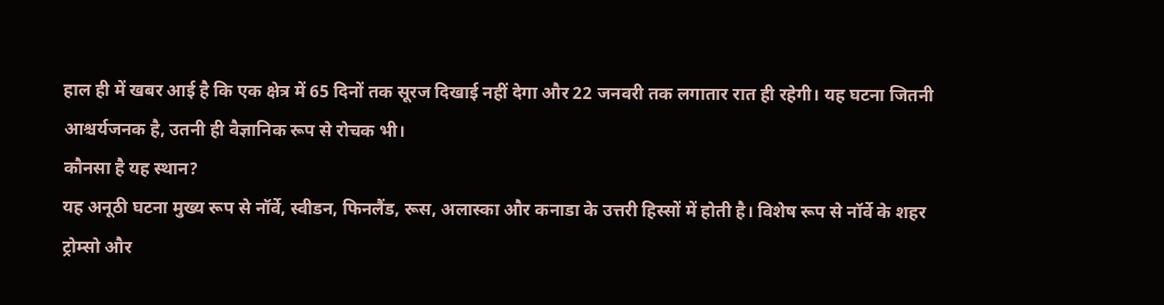हाल ही में खबर आई है कि एक क्षेत्र में 65 दिनों तक सूरज दिखाई नहीं देगा और 22 जनवरी तक लगातार रात ही रहेगी। यह घटना जितनी आश्चर्यजनक है, उतनी ही वैज्ञानिक रूप से रोचक भी।
कौनसा है यह स्थान?
यह अनूठी घटना मुख्य रूप से नॉर्वे, स्वीडन, फिनलैंड, रूस, अलास्का और कनाडा के उत्तरी हिस्सों में होती है। विशेष रूप से नॉर्वे के शहर ट्रोम्सो और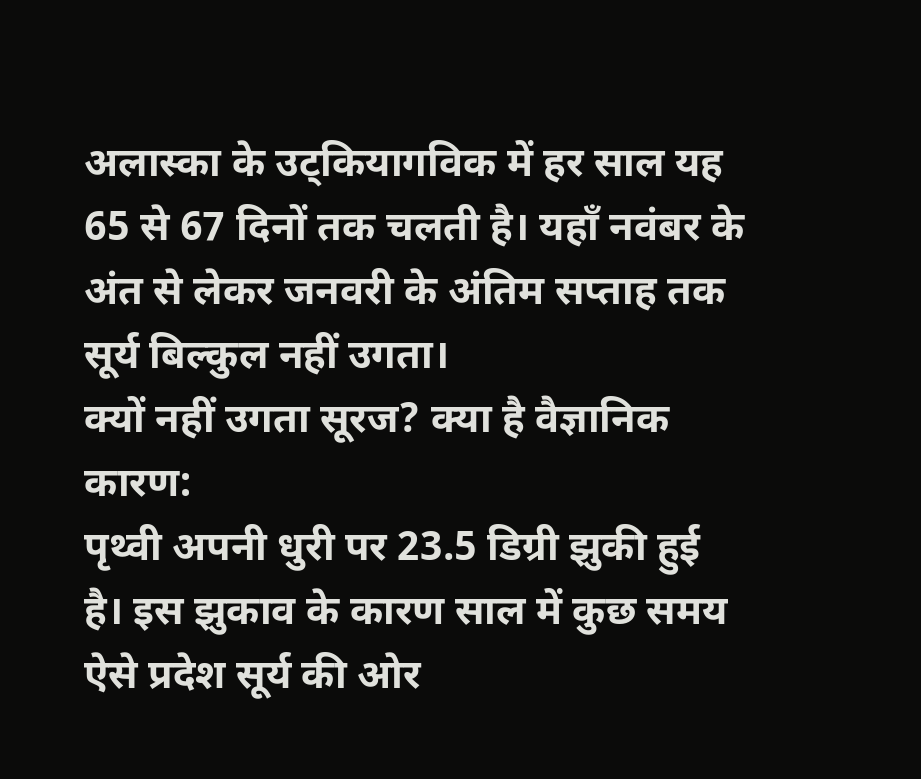अलास्का के उट्कियागविक में हर साल यह 65 से 67 दिनों तक चलती है। यहाँ नवंबर के अंत से लेकर जनवरी के अंतिम सप्ताह तक सूर्य बिल्कुल नहीं उगता।
क्यों नहीं उगता सूरज? क्या है वैज्ञानिक कारण:
पृथ्वी अपनी धुरी पर 23.5 डिग्री झुकी हुई है। इस झुकाव के कारण साल में कुछ समय ऐसे प्रदेश सूर्य की ओर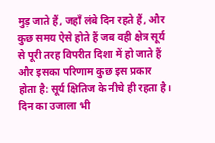मुड़ जाते हैं, जहाँ लंबे दिन रहते हैं, और कुछ समय ऐसे होते हैं जब वही क्षेत्र सूर्य से पूरी तरह विपरीत दिशा में हो जाते हैं और इसका परिणाम कुछ इस प्रकार होता है: सूर्य क्षितिज के नीचे ही रहता है। दिन का उजाला भी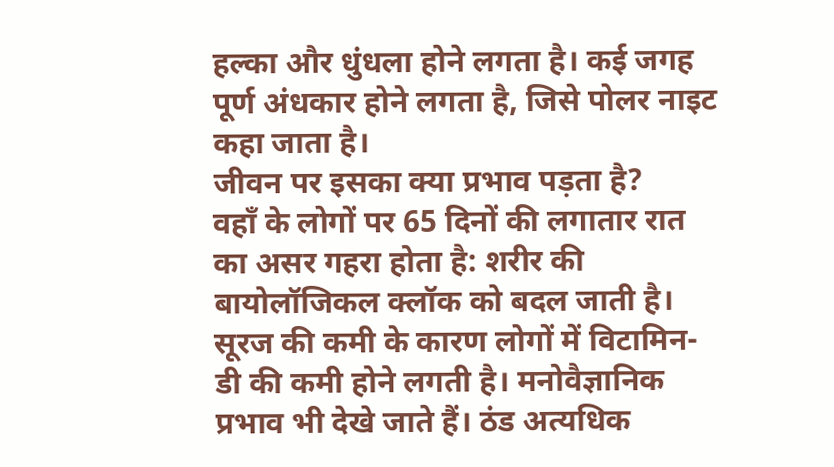हल्का और धुंधला होने लगता है। कई जगह पूर्ण अंधकार होने लगता है, जिसे पोलर नाइट कहा जाता है।
जीवन पर इसका क्या प्रभाव पड़ता है?
वहाँ के लोगों पर 65 दिनों की लगातार रात का असर गहरा होता है: शरीर की बायोलॉजिकल क्लॉक को बदल जाती है। सूरज की कमी के कारण लोगों में विटामिन-डी की कमी होने लगती है। मनोवैज्ञानिक प्रभाव भी देखे जाते हैं। ठंड अत्यधिक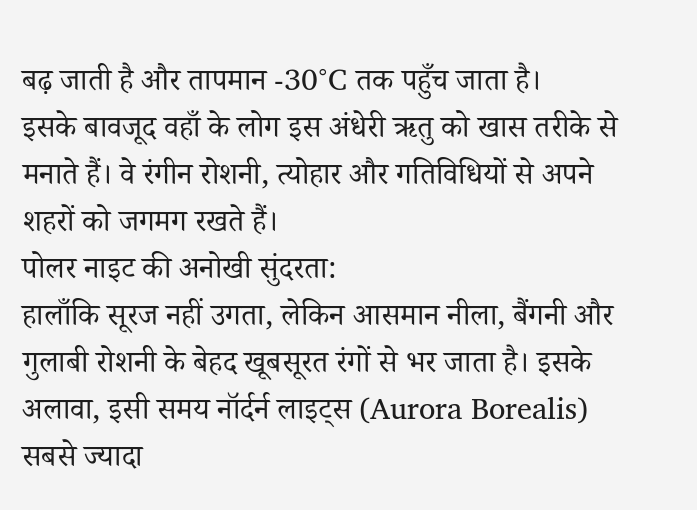बढ़ जाती है और तापमान -30°C तक पहुँच जाता है।
इसके बावजूद वहाँ के लोग इस अंधेरी ऋतु को खास तरीके से मनाते हैं। वे रंगीन रोशनी, त्योहार और गतिविधियों से अपने शहरों को जगमग रखते हैं।
पोलर नाइट की अनोखी सुंदरता:
हालाँकि सूरज नहीं उगता, लेकिन आसमान नीला, बैंगनी और गुलाबी रोशनी के बेहद खूबसूरत रंगों से भर जाता है। इसके अलावा, इसी समय नॉर्दर्न लाइट्स (Aurora Borealis) सबसे ज्यादा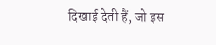दिखाई देती हैं, जो इस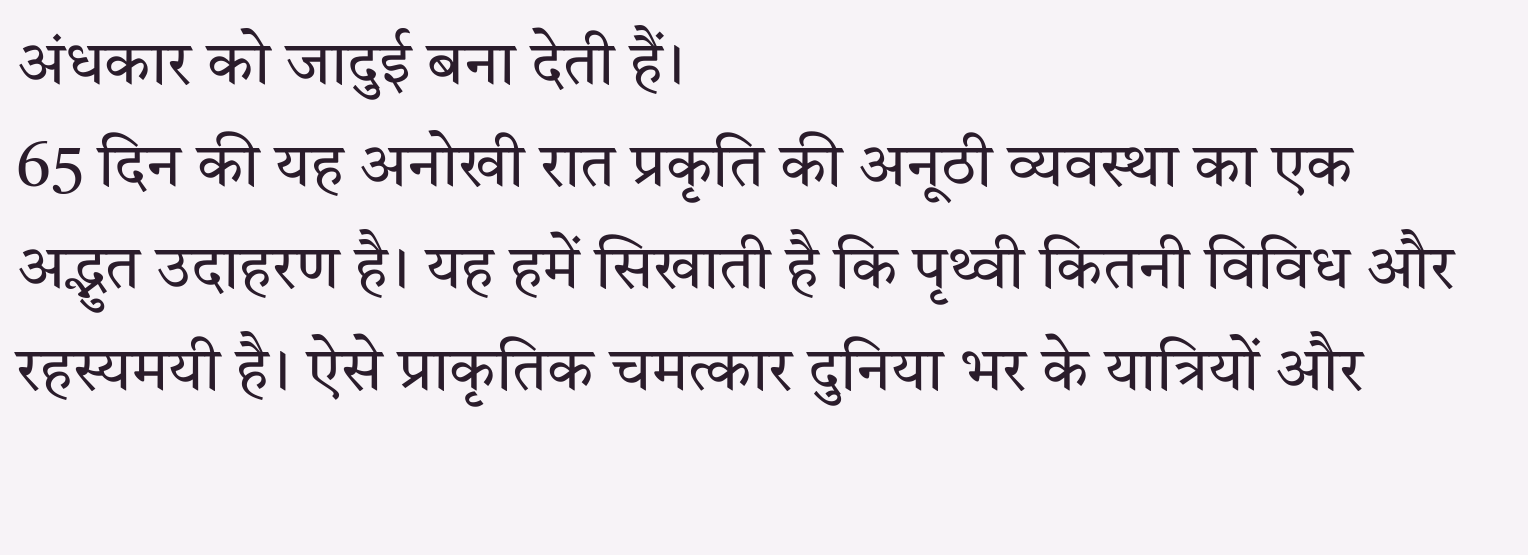अंधकार को जादुई बना देती हैं।
65 दिन की यह अनोखी रात प्रकृति की अनूठी व्यवस्था का एक अद्भुत उदाहरण है। यह हमें सिखाती है कि पृथ्वी कितनी विविध और रहस्यमयी है। ऐसे प्राकृतिक चमत्कार दुनिया भर के यात्रियों और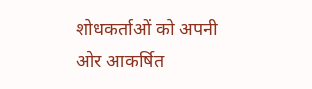शोधकर्ताओं को अपनी ओर आकर्षित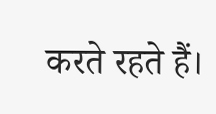करते रहते हैं।